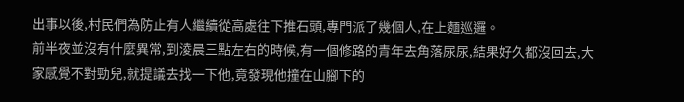出事以後,村民們為防止有人繼續從高處往下推石頭,專門派了幾個人,在上麵巡邏。
前半夜並沒有什麼異常,到淩晨三點左右的時候,有一個修路的青年去角落尿尿,結果好久都沒回去,大家感覺不對勁兒,就提議去找一下他,竟發現他撞在山腳下的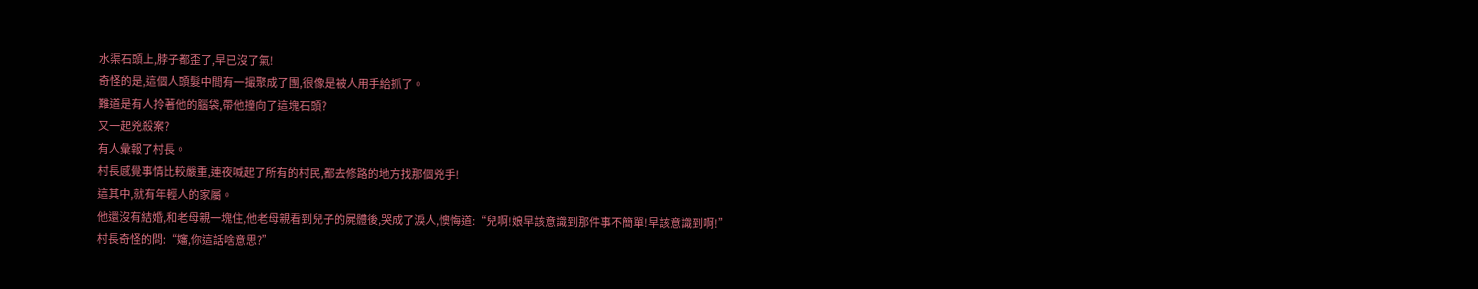水渠石頭上,脖子都歪了,早已沒了氣!
奇怪的是,這個人頭髮中間有一撮聚成了團,很像是被人用手給抓了。
難道是有人拎著他的腦袋,帶他撞向了這塊石頭?
又一起兇殺案?
有人彙報了村長。
村長感覺事情比較嚴重,連夜喊起了所有的村民,都去修路的地方找那個兇手!
這其中,就有年輕人的家屬。
他還沒有結婚,和老母親一塊住,他老母親看到兒子的屍體後,哭成了淚人,懊悔道:“兒啊!娘早該意識到那件事不簡單!早該意識到啊!”
村長奇怪的問:“嬸,你這話啥意思?”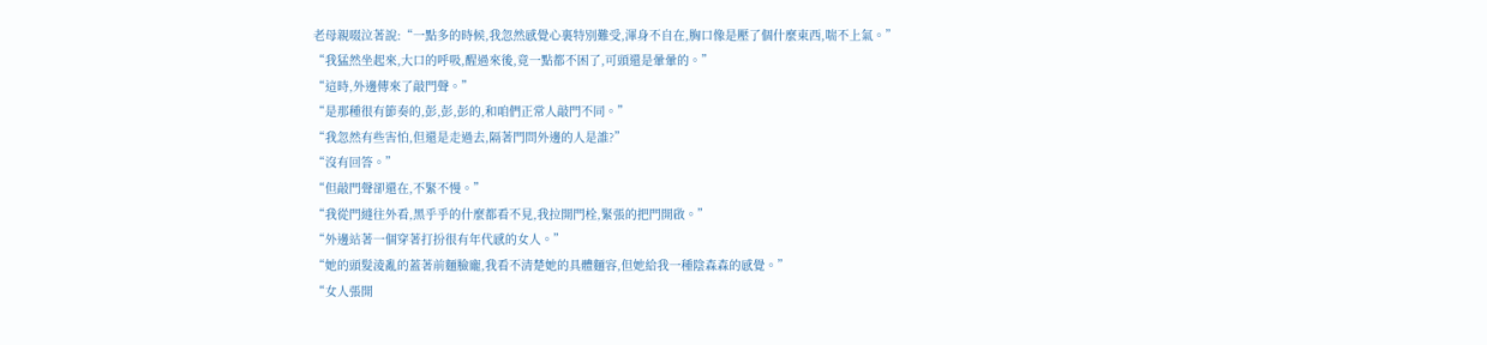老母親啜泣著說:“一點多的時候,我忽然感覺心裏特別難受,渾身不自在,胸口像是壓了個什麼東西,喘不上氣。”
“我猛然坐起來,大口的呼吸,醒過來後,竟一點都不困了,可頭還是暈暈的。”
“這時,外邊傳來了敲門聲。”
“是那種很有節奏的,彭,彭,彭的,和咱們正常人敲門不同。”
“我忽然有些害怕,但還是走過去,隔著門問外邊的人是誰?”
“沒有回答。”
“但敲門聲卻還在,不緊不慢。”
“我從門縫往外看,黑乎乎的什麼都看不見,我拉開門栓,緊張的把門開啟。”
“外邊站著一個穿著打扮很有年代感的女人。”
“她的頭髮淩亂的蓋著前麵臉龐,我看不清楚她的具體麵容,但她給我一種陰森森的感覺。”
“女人張開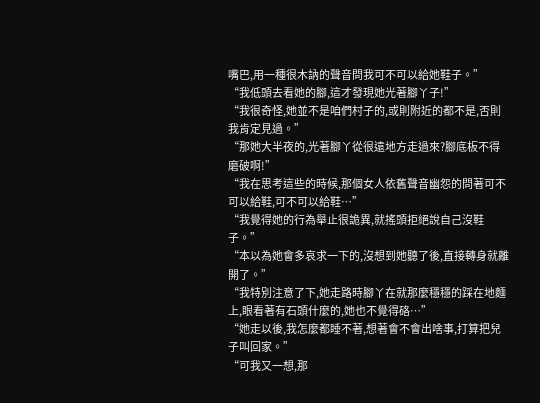嘴巴,用一種很木訥的聲音問我可不可以給她鞋子。”
“我低頭去看她的腳,這才發現她光著腳丫子!”
“我很奇怪,她並不是咱們村子的,或則附近的都不是,否則我肯定見過。”
“那她大半夜的,光著腳丫從很遠地方走過來?腳底板不得磨破啊!”
“我在思考這些的時候,那個女人依舊聲音幽怨的問著可不可以給鞋,可不可以給鞋…”
“我覺得她的行為舉止很詭異,就搖頭拒絕說自己沒鞋子。”
“本以為她會多哀求一下的,沒想到她聽了後,直接轉身就離開了。”
“我特別注意了下,她走路時腳丫在就那麼穩穩的踩在地麵上,眼看著有石頭什麼的,她也不覺得硌…”
“她走以後,我怎麼都睡不著,想著會不會出啥事,打算把兒子叫回家。”
“可我又一想,那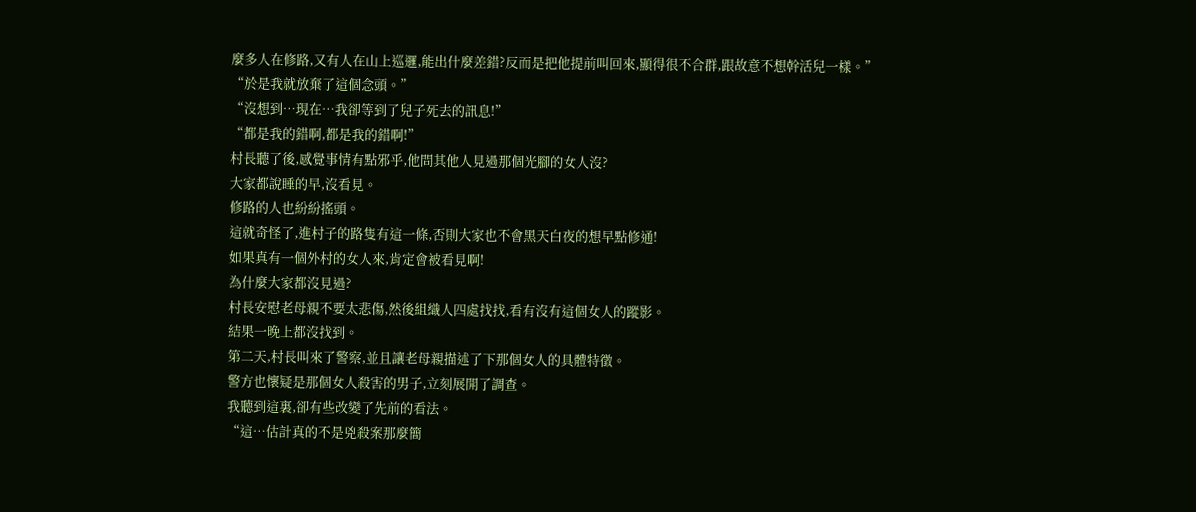麼多人在修路,又有人在山上巡邏,能出什麼差錯?反而是把他提前叫回來,顯得很不合群,跟故意不想幹活兒一樣。”
“於是我就放棄了這個念頭。”
“沒想到…現在…我卻等到了兒子死去的訊息!”
“都是我的錯啊,都是我的錯啊!”
村長聽了後,感覺事情有點邪乎,他問其他人見過那個光腳的女人沒?
大家都說睡的早,沒看見。
修路的人也紛紛搖頭。
這就奇怪了,進村子的路隻有這一條,否則大家也不會黑天白夜的想早點修通!
如果真有一個外村的女人來,肯定會被看見啊!
為什麼大家都沒見過?
村長安慰老母親不要太悲傷,然後組織人四處找找,看有沒有這個女人的蹤影。
結果一晚上都沒找到。
第二天,村長叫來了警察,並且讓老母親描述了下那個女人的具體特徵。
警方也懷疑是那個女人殺害的男子,立刻展開了調查。
我聽到這裏,卻有些改變了先前的看法。
“這…估計真的不是兇殺案那麼簡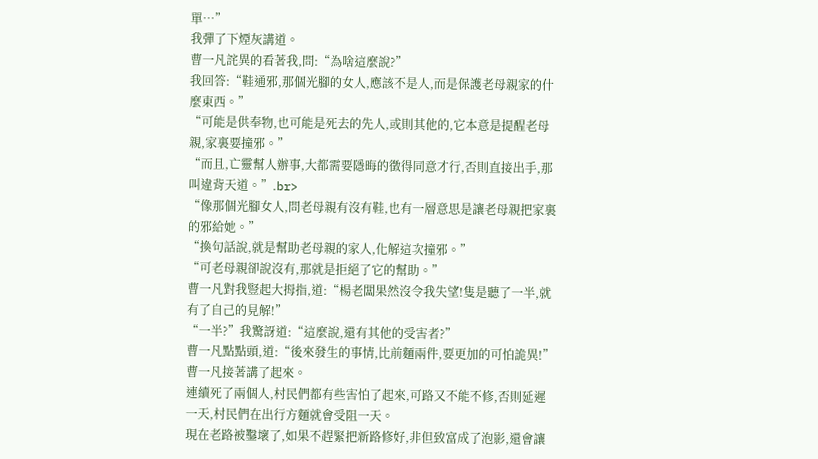單…”
我彈了下煙灰講道。
曹一凡詫異的看著我,問:“為啥這麼說?”
我回答:“鞋通邪,那個光腳的女人,應該不是人,而是保護老母親家的什麼東西。”
“可能是供奉物,也可能是死去的先人,或則其他的,它本意是提醒老母親,家裏要撞邪。”
“而且,亡靈幫人辦事,大都需要隱晦的徵得同意才行,否則直接出手,那叫違背天道。”.br>
“像那個光腳女人,問老母親有沒有鞋,也有一層意思是讓老母親把家裏的邪給她。”
“換句話說,就是幫助老母親的家人,化解這次撞邪。”
“可老母親卻說沒有,那就是拒絕了它的幫助。”
曹一凡對我豎起大拇指,道:“楊老闆果然沒令我失望!隻是聽了一半,就有了自己的見解!”
“一半?”我驚訝道:“這麼說,還有其他的受害者?”
曹一凡點點頭,道:“後來發生的事情,比前麵兩件,要更加的可怕詭異!”
曹一凡接著講了起來。
連續死了兩個人,村民們都有些害怕了起來,可路又不能不修,否則延遲一天,村民們在出行方麵就會受阻一天。
現在老路被鑿壞了,如果不趕緊把新路修好,非但致富成了泡影,還會讓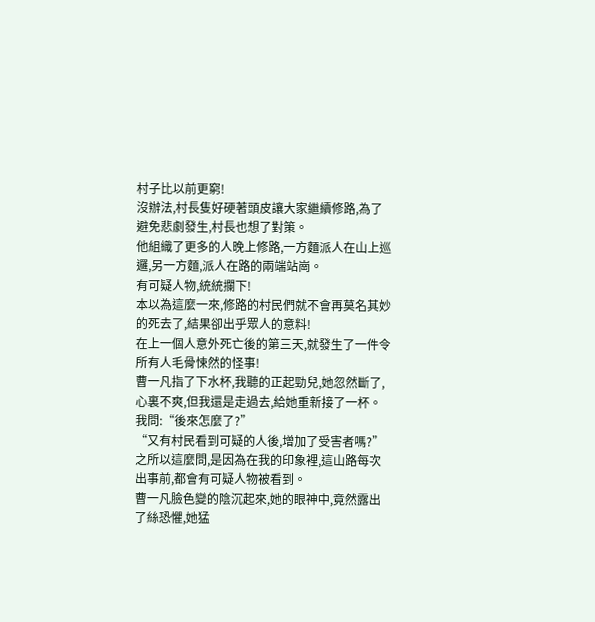村子比以前更窮!
沒辦法,村長隻好硬著頭皮讓大家繼續修路,為了避免悲劇發生,村長也想了對策。
他組織了更多的人晚上修路,一方麵派人在山上巡邏,另一方麵,派人在路的兩端站崗。
有可疑人物,統統攔下!
本以為這麼一來,修路的村民們就不會再莫名其妙的死去了,結果卻出乎眾人的意料!
在上一個人意外死亡後的第三天,就發生了一件令所有人毛骨悚然的怪事!
曹一凡指了下水杯,我聽的正起勁兒,她忽然斷了,心裏不爽,但我還是走過去,給她重新接了一杯。
我問:“後來怎麼了?”
“又有村民看到可疑的人後,增加了受害者嗎?”
之所以這麼問,是因為在我的印象裡,這山路每次出事前,都會有可疑人物被看到。
曹一凡臉色變的陰沉起來,她的眼神中,竟然露出了絲恐懼,她猛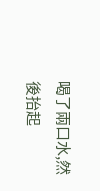喝了兩口水,然後抬起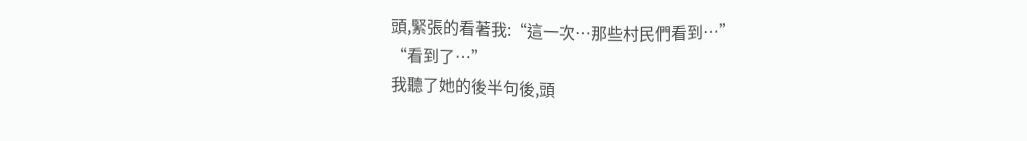頭,緊張的看著我:“這一次…那些村民們看到…”
“看到了…”
我聽了她的後半句後,頭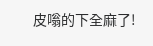皮嗡的下全麻了!